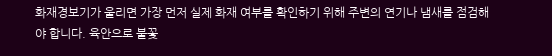화재경보기가 울리면 가장 먼저 실제 화재 여부를 확인하기 위해 주변의 연기나 냄새를 점검해야 합니다. 육안으로 불꽃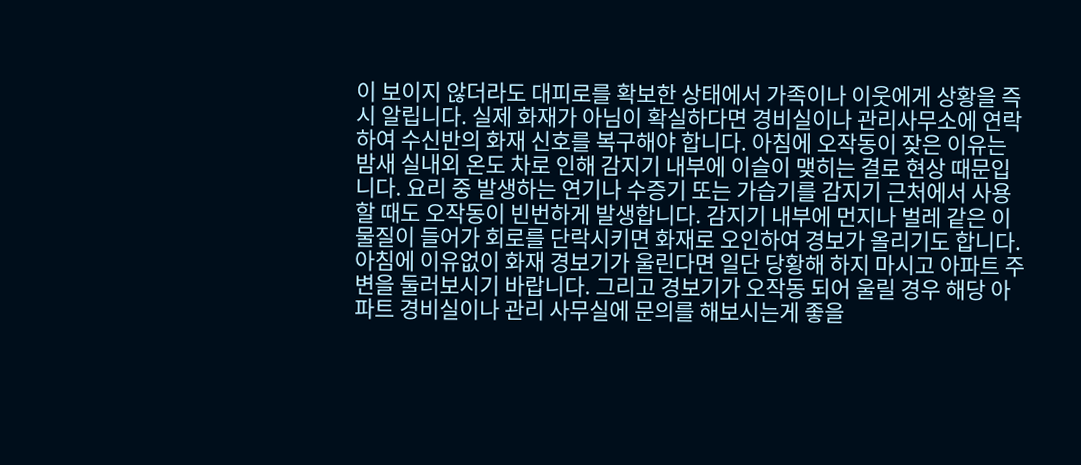이 보이지 않더라도 대피로를 확보한 상태에서 가족이나 이웃에게 상황을 즉시 알립니다. 실제 화재가 아님이 확실하다면 경비실이나 관리사무소에 연락하여 수신반의 화재 신호를 복구해야 합니다. 아침에 오작동이 잦은 이유는 밤새 실내외 온도 차로 인해 감지기 내부에 이슬이 맺히는 결로 현상 때문입니다. 요리 중 발생하는 연기나 수증기 또는 가습기를 감지기 근처에서 사용할 때도 오작동이 빈번하게 발생합니다. 감지기 내부에 먼지나 벌레 같은 이물질이 들어가 회로를 단락시키면 화재로 오인하여 경보가 올리기도 합니다.
아침에 이유없이 화재 경보기가 울린다면 일단 당황해 하지 마시고 아파트 주변을 둘러보시기 바랍니다. 그리고 경보기가 오작동 되어 울릴 경우 해당 아파트 경비실이나 관리 사무실에 문의를 해보시는게 좋을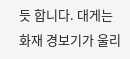듯 합니다. 대게는 화재 경보기가 울리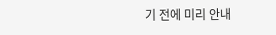기 전에 미리 안내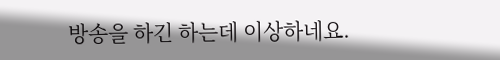방송을 하긴 하는데 이상하네요.